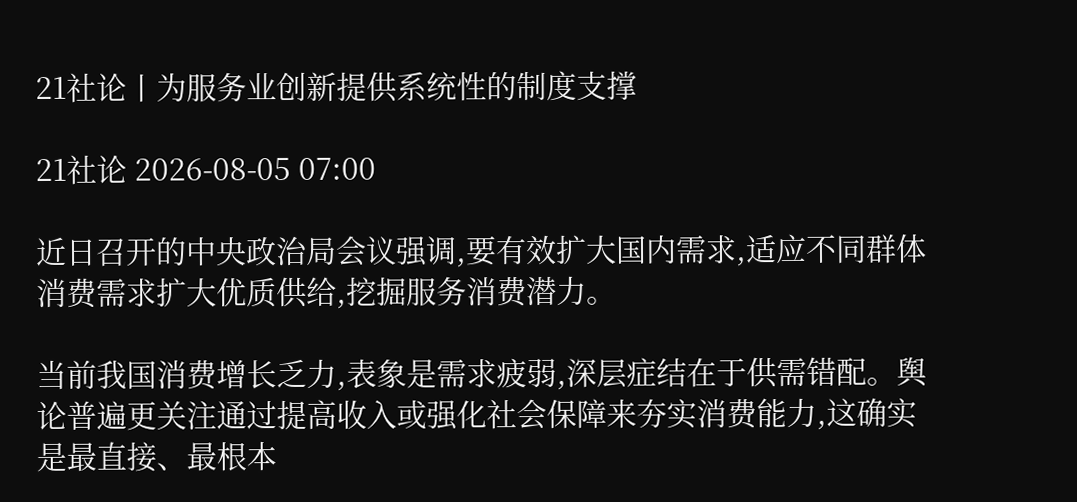21社论丨为服务业创新提供系统性的制度支撑

21社论 2026-08-05 07:00

近日召开的中央政治局会议强调,要有效扩大国内需求,适应不同群体消费需求扩大优质供给,挖掘服务消费潜力。

当前我国消费增长乏力,表象是需求疲弱,深层症结在于供需错配。舆论普遍更关注通过提高收入或强化社会保障来夯实消费能力,这确实是最直接、最根本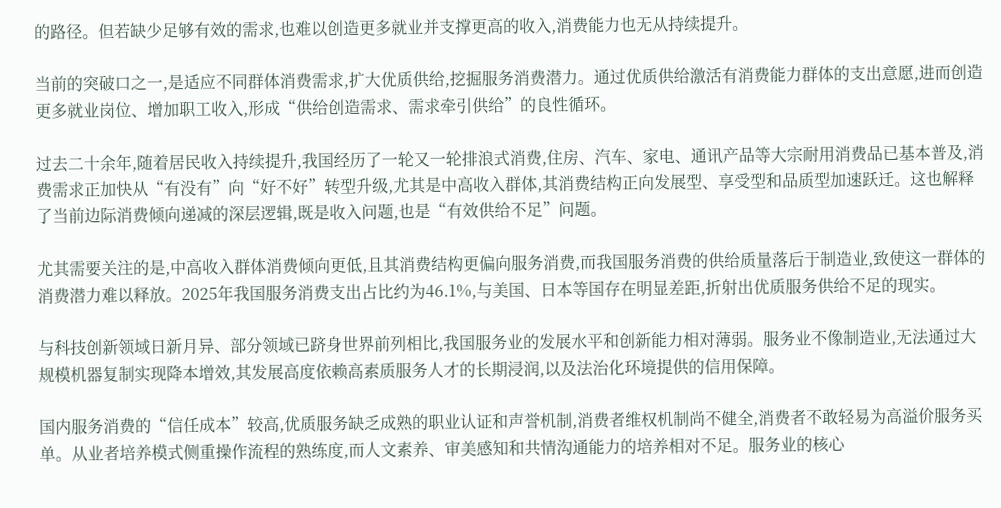的路径。但若缺少足够有效的需求,也难以创造更多就业并支撑更高的收入,消费能力也无从持续提升。

当前的突破口之一,是适应不同群体消费需求,扩大优质供给,挖掘服务消费潜力。通过优质供给激活有消费能力群体的支出意愿,进而创造更多就业岗位、增加职工收入,形成“供给创造需求、需求牵引供给”的良性循环。

过去二十余年,随着居民收入持续提升,我国经历了一轮又一轮排浪式消费,住房、汽车、家电、通讯产品等大宗耐用消费品已基本普及,消费需求正加快从“有没有”向“好不好”转型升级,尤其是中高收入群体,其消费结构正向发展型、享受型和品质型加速跃迁。这也解释了当前边际消费倾向递减的深层逻辑,既是收入问题,也是“有效供给不足”问题。

尤其需要关注的是,中高收入群体消费倾向更低,且其消费结构更偏向服务消费,而我国服务消费的供给质量落后于制造业,致使这一群体的消费潜力难以释放。2025年我国服务消费支出占比约为46.1%,与美国、日本等国存在明显差距,折射出优质服务供给不足的现实。

与科技创新领域日新月异、部分领域已跻身世界前列相比,我国服务业的发展水平和创新能力相对薄弱。服务业不像制造业,无法通过大规模机器复制实现降本增效,其发展高度依赖高素质服务人才的长期浸润,以及法治化环境提供的信用保障。

国内服务消费的“信任成本”较高,优质服务缺乏成熟的职业认证和声誉机制,消费者维权机制尚不健全,消费者不敢轻易为高溢价服务买单。从业者培养模式侧重操作流程的熟练度,而人文素养、审美感知和共情沟通能力的培养相对不足。服务业的核心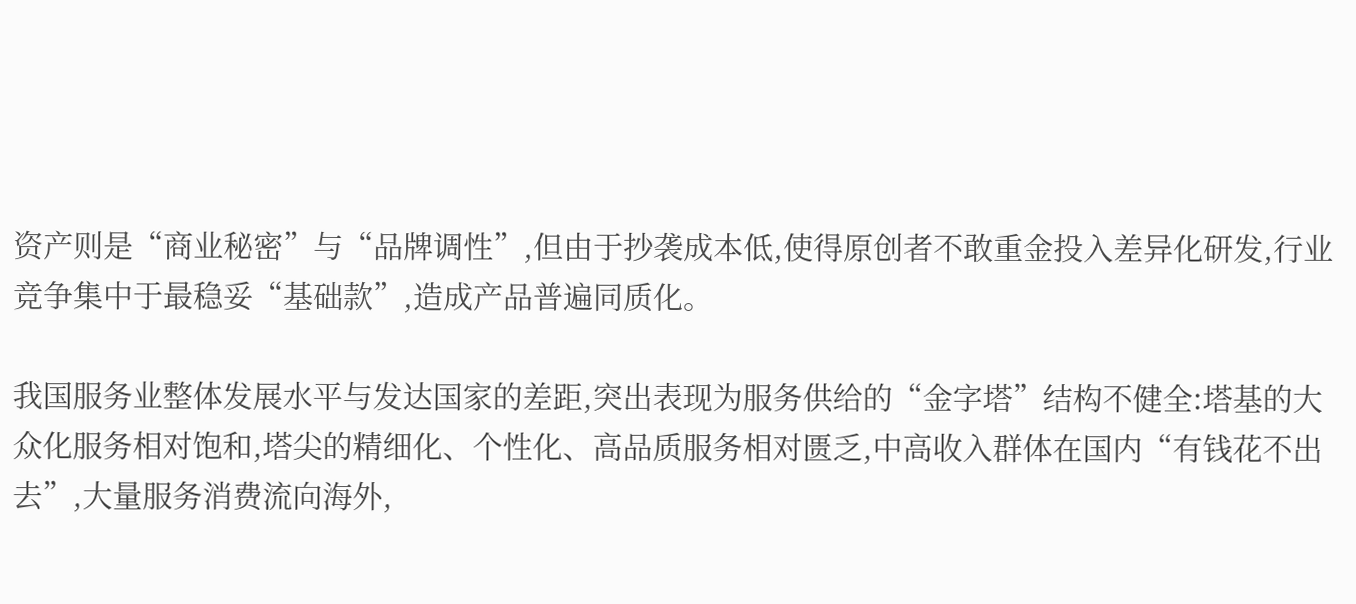资产则是“商业秘密”与“品牌调性”,但由于抄袭成本低,使得原创者不敢重金投入差异化研发,行业竞争集中于最稳妥“基础款”,造成产品普遍同质化。

我国服务业整体发展水平与发达国家的差距,突出表现为服务供给的“金字塔”结构不健全:塔基的大众化服务相对饱和,塔尖的精细化、个性化、高品质服务相对匮乏,中高收入群体在国内“有钱花不出去”,大量服务消费流向海外,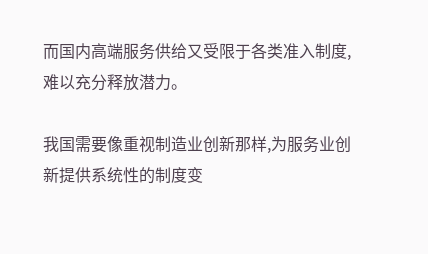而国内高端服务供给又受限于各类准入制度,难以充分释放潜力。

我国需要像重视制造业创新那样,为服务业创新提供系统性的制度变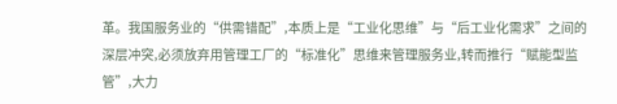革。我国服务业的“供需错配”,本质上是“工业化思维”与“后工业化需求”之间的深层冲突,必须放弃用管理工厂的“标准化”思维来管理服务业,转而推行“赋能型监管”,大力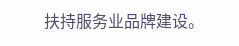扶持服务业品牌建设。